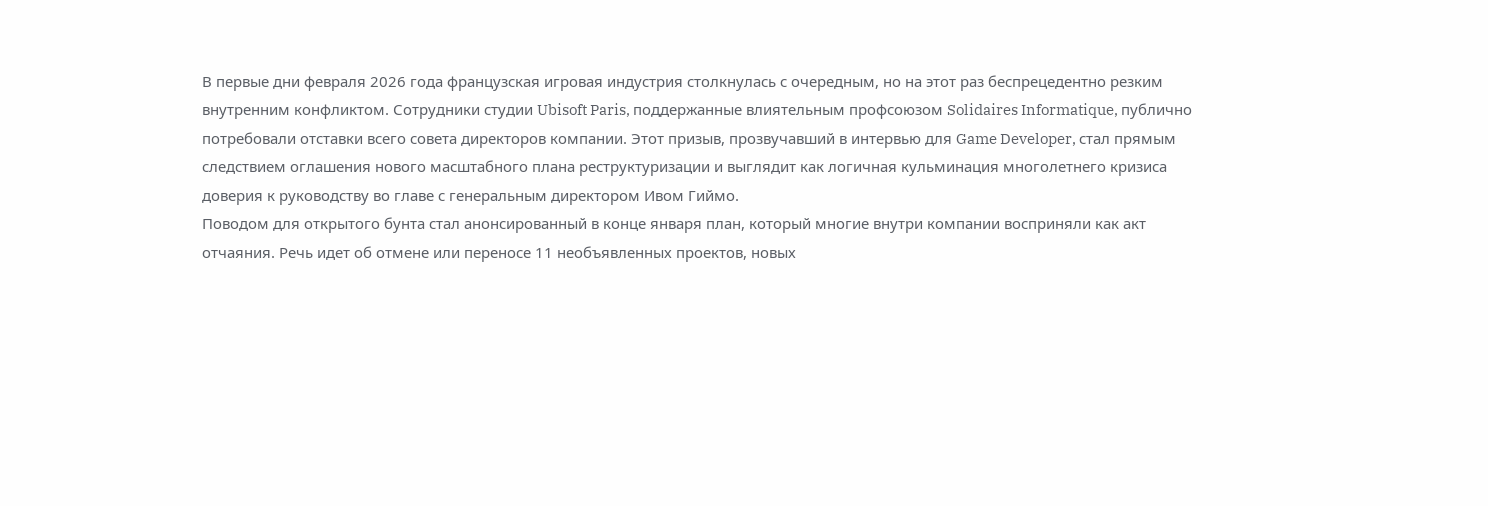В первые дни февраля 2026 года французская игровая индустрия столкнулась с очередным, но на этот раз беспрецедентно резким внутренним конфликтом. Сотрудники студии Ubisoft Paris, поддержанные влиятельным профсоюзом Solidaires Informatique, публично потребовали отставки всего совета директоров компании. Этот призыв, прозвучавший в интервью для Game Developer, стал прямым следствием оглашения нового масштабного плана реструктуризации и выглядит как логичная кульминация многолетнего кризиса доверия к руководству во главе с генеральным директором Ивом Гиймо.
Поводом для открытого бунта стал анонсированный в конце января план, который многие внутри компании восприняли как акт отчаяния. Речь идет об отмене или переносе 11 необъявленных проектов, новых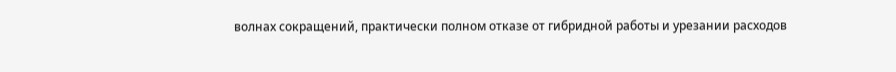волнах сокращений, практически полном отказе от гибридной работы и урезании расходов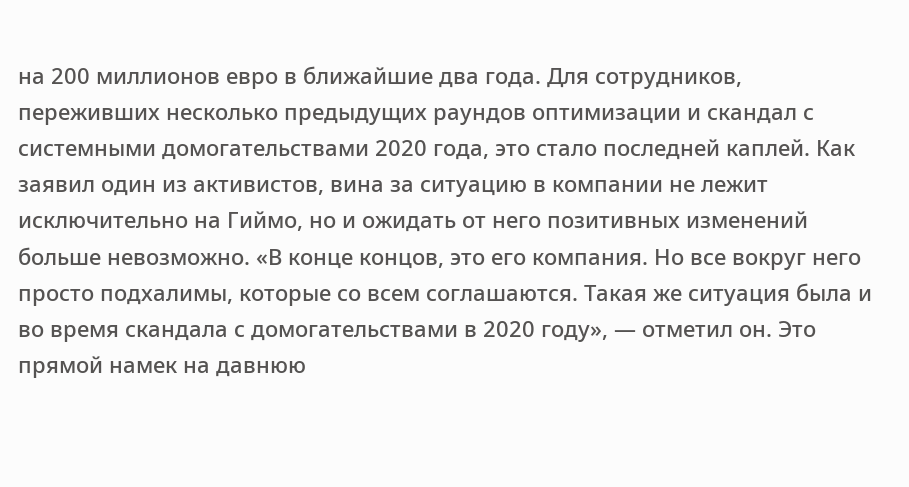на 200 миллионов евро в ближайшие два года. Для сотрудников, переживших несколько предыдущих раундов оптимизации и скандал с системными домогательствами 2020 года, это стало последней каплей. Как заявил один из активистов, вина за ситуацию в компании не лежит исключительно на Гиймо, но и ожидать от него позитивных изменений больше невозможно. «В конце концов, это его компания. Но все вокруг него просто подхалимы, которые со всем соглашаются. Такая же ситуация была и во время скандала с домогательствами в 2020 году», — отметил он. Это прямой намек на давнюю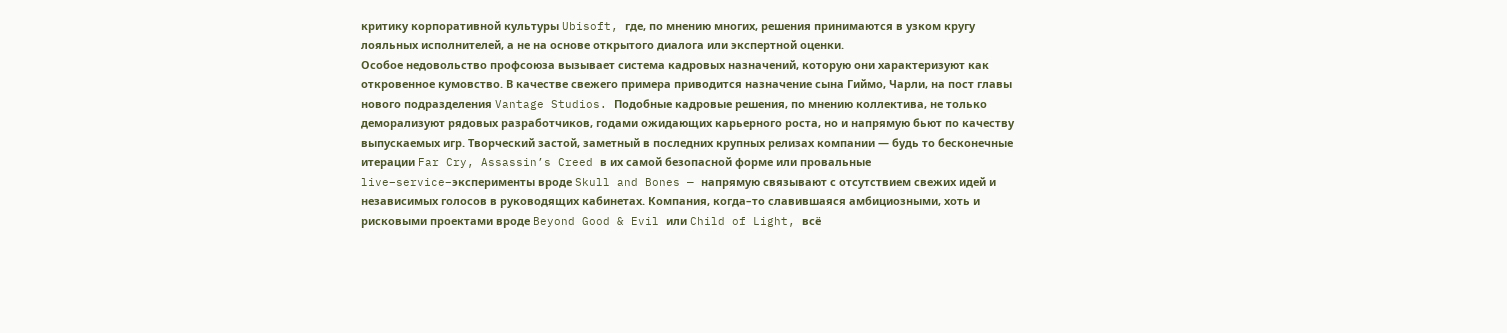критику корпоративной культуры Ubisoft, где, по мнению многих, решения принимаются в узком кругу лояльных исполнителей, а не на основе открытого диалога или экспертной оценки.
Особое недовольство профсоюза вызывает система кадровых назначений, которую они характеризуют как откровенное кумовство. В качестве свежего примера приводится назначение сына Гиймо, Чарли, на пост главы нового подразделения Vantage Studios. Подобные кадровые решения, по мнению коллектива, не только деморализуют рядовых разработчиков, годами ожидающих карьерного роста, но и напрямую бьют по качеству выпускаемых игр. Творческий застой, заметный в последних крупных релизах компании — будь то бесконечные итерации Far Cry, Assassin’s Creed в их самой безопасной форме или провальные live–service–эксперименты вроде Skull and Bones — напрямую связывают с отсутствием свежих идей и независимых голосов в руководящих кабинетах. Компания, когда–то славившаяся амбициозными, хоть и рисковыми проектами вроде Beyond Good & Evil или Child of Light, всё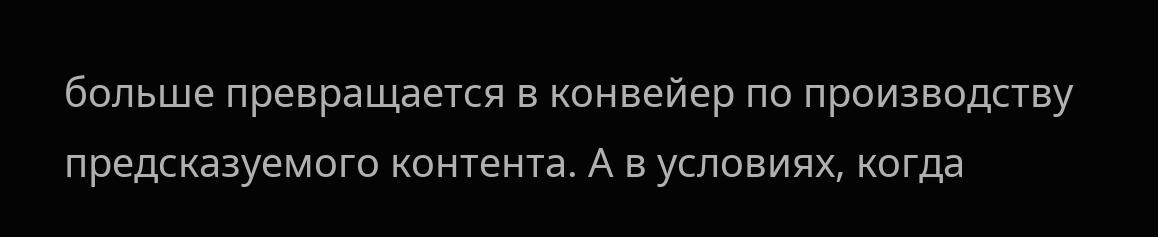больше превращается в конвейер по производству предсказуемого контента. А в условиях, когда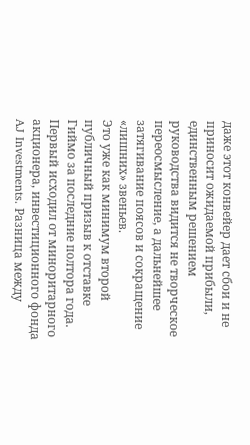даже этот конвейер дает сбои и не приносит ожидаемой прибыли, единственным решением руководства видится не творческое переосмысление, а дальнейшее затягивание поясов и сокращение «лишних» звеньев.
Это уже как минимум второй публичный призыв к отставке Гиймо за последние полтора года. Первый исходил от миноритарного акционера, инвестиционного фонда AJ Investments. Разница между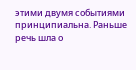этими двумя событиями принципиальна. Раньше речь шла о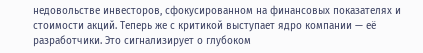недовольстве инвесторов, сфокусированном на финансовых показателях и стоимости акций. Теперь же с критикой выступает ядро компании — её разработчики. Это сигнализирует о глубоком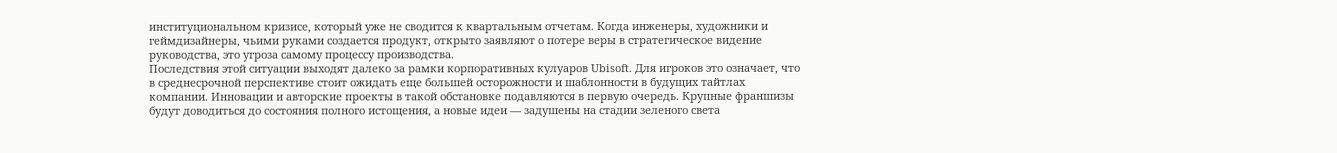институциональном кризисе, который уже не сводится к квартальным отчетам. Когда инженеры, художники и геймдизайнеры, чьими руками создается продукт, открыто заявляют о потере веры в стратегическое видение руководства, это угроза самому процессу производства.
Последствия этой ситуации выходят далеко за рамки корпоративных кулуаров Ubisoft. Для игроков это означает, что в среднесрочной перспективе стоит ожидать еще большей осторожности и шаблонности в будущих тайтлах компании. Инновации и авторские проекты в такой обстановке подавляются в первую очередь. Крупные франшизы будут доводиться до состояния полного истощения, а новые идеи — задушены на стадии зеленого света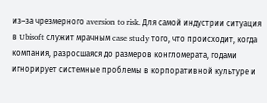из–за чрезмерного aversion to risk. Для самой индустрии ситуация в Ubisoft служит мрачным case study того, что происходит, когда компания, разросшаяся до размеров конгломерата, годами игнорирует системные проблемы в корпоративной культуре и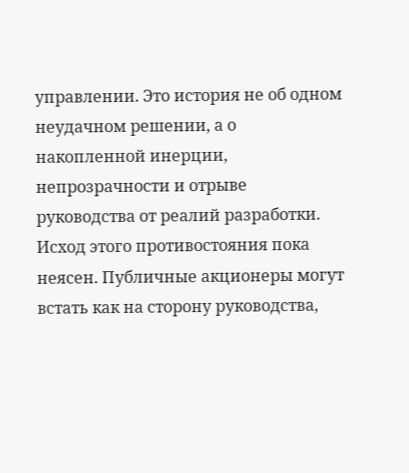управлении. Это история не об одном неудачном решении, а о накопленной инерции, непрозрачности и отрыве руководства от реалий разработки.
Исход этого противостояния пока неясен. Публичные акционеры могут встать как на сторону руководства,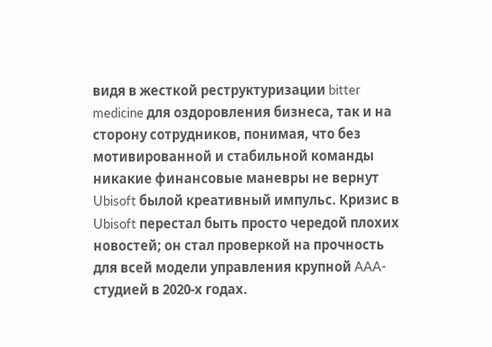видя в жесткой реструктуризации bitter medicine для оздоровления бизнеса, так и на сторону сотрудников, понимая, что без мотивированной и стабильной команды никакие финансовые маневры не вернут Ubisoft былой креативный импульс. Кризис в Ubisoft перестал быть просто чередой плохих новостей; он стал проверкой на прочность для всей модели управления крупной AAA-студией в 2020-х годах.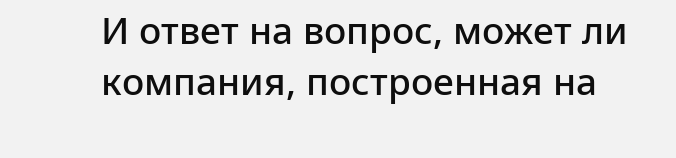И ответ на вопрос, может ли компания, построенная на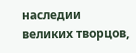наследии великих творцов,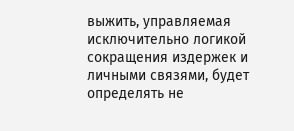выжить, управляемая исключительно логикой сокращения издержек и личными связями, будет определять не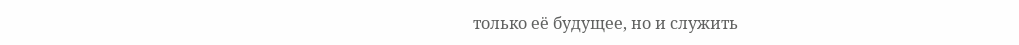только её будущее, но и служить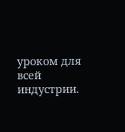уроком для всей индустрии.